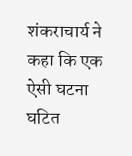शंकराचार्य ने कहा कि एक ऐसी घटना घटित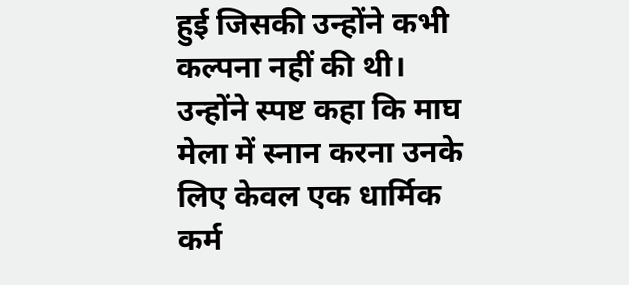हुई जिसकी उन्होंने कभी कल्पना नहीं की थी। उन्होंने स्पष्ट कहा कि माघ मेला में स्नान करना उनके लिए केवल एक धार्मिक कर्म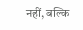नहीं, बल्कि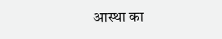आस्था का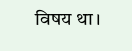विषय था।